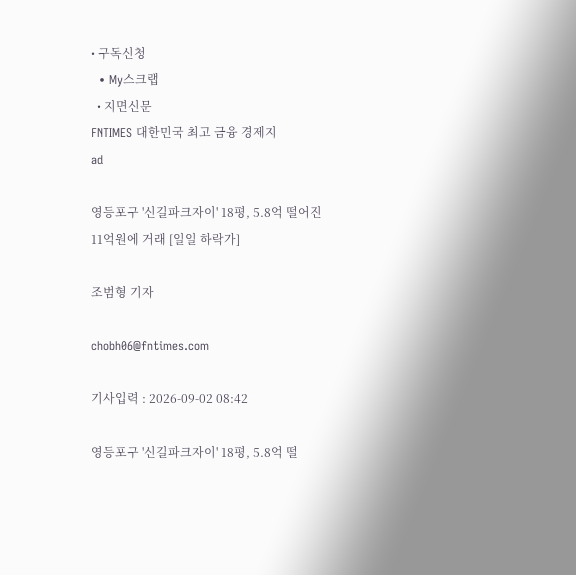• 구독신청
  • My스크랩
  • 지면신문
FNTIMES 대한민국 최고 금융 경제지
ad

영등포구 '신길파크자이' 18평, 5.8억 떨어진 11억원에 거래 [일일 하락가]

조범형 기자

chobh06@fntimes.com

기사입력 : 2026-09-02 08:42

영등포구 '신길파크자이' 18평, 5.8억 떨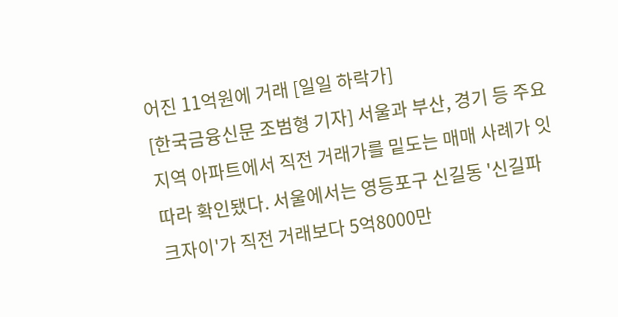어진 11억원에 거래 [일일 하락가]
[한국금융신문 조범형 기자] 서울과 부산, 경기 등 주요 지역 아파트에서 직전 거래가를 밑도는 매매 사례가 잇따라 확인됐다. 서울에서는 영등포구 신길동 '신길파크자이'가 직전 거래보다 5억8000만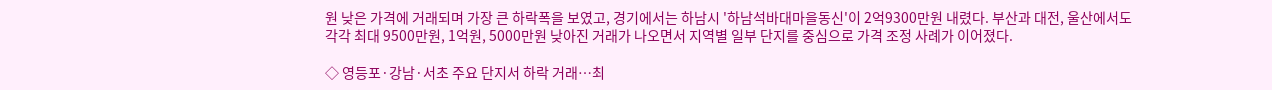원 낮은 가격에 거래되며 가장 큰 하락폭을 보였고, 경기에서는 하남시 '하남석바대마을동신'이 2억9300만원 내렸다. 부산과 대전, 울산에서도 각각 최대 9500만원, 1억원, 5000만원 낮아진 거래가 나오면서 지역별 일부 단지를 중심으로 가격 조정 사례가 이어졌다.

◇ 영등포·강남·서초 주요 단지서 하락 거래…최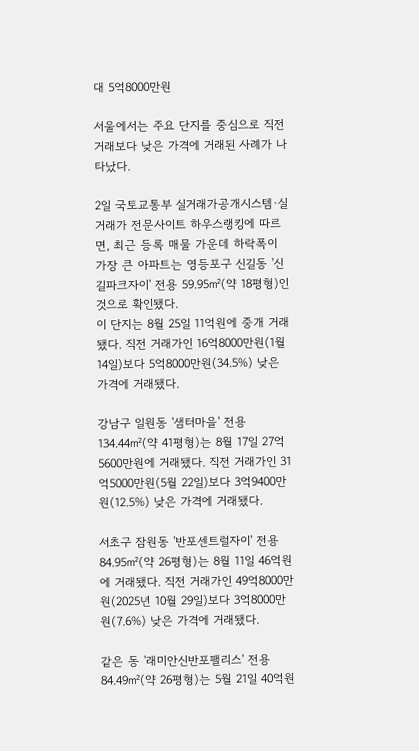대 5억8000만원

서울에서는 주요 단지를 중심으로 직전 거래보다 낮은 가격에 거래된 사례가 나타났다.

2일 국토교통부 실거래가공개시스템·실거래가 전문사이트 하우스랭킹에 따르면, 최근 등록 매물 가운데 하락폭이 가장 큰 아파트는 영등포구 신길동 '신길파크자이' 전용 59.95㎡(약 18평형)인 것으로 확인됐다.
이 단지는 8월 25일 11억원에 중개 거래됐다. 직전 거래가인 16억8000만원(1월 14일)보다 5억8000만원(34.5%) 낮은 가격에 거래됐다.

강남구 일원동 '샘터마을' 전용 134.44㎡(약 41평형)는 8월 17일 27억5600만원에 거래됐다. 직전 거래가인 31억5000만원(5월 22일)보다 3억9400만원(12.5%) 낮은 가격에 거래됐다.

서초구 잠원동 '반포센트럴자이' 전용 84.95㎡(약 26평형)는 8월 11일 46억원에 거래됐다. 직전 거래가인 49억8000만원(2025년 10월 29일)보다 3억8000만원(7.6%) 낮은 가격에 거래됐다.

같은 동 '래미안신반포팰리스' 전용 84.49㎡(약 26평형)는 5월 21일 40억원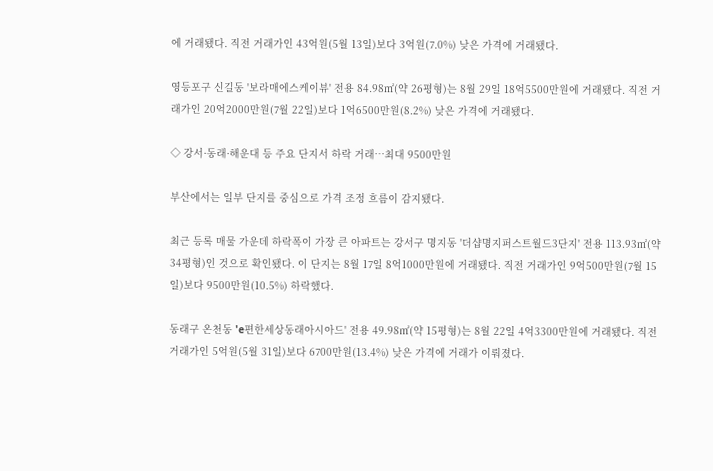에 거래됐다. 직전 거래가인 43억원(5월 13일)보다 3억원(7.0%) 낮은 가격에 거래됐다.

영등포구 신길동 '보라매에스케이뷰' 전용 84.98㎡(약 26평형)는 8월 29일 18억5500만원에 거래됐다. 직전 거래가인 20억2000만원(7월 22일)보다 1억6500만원(8.2%) 낮은 가격에 거래됐다.

◇ 강서·동래·해운대 등 주요 단지서 하락 거래…최대 9500만원

부산에서는 일부 단지를 중심으로 가격 조정 흐름이 감지됐다.

최근 등록 매물 가운데 하락폭이 가장 큰 아파트는 강서구 명지동 '더샵명지퍼스트월드3단지' 전용 113.93㎡(약 34평형)인 것으로 확인됐다. 이 단지는 8월 17일 8억1000만원에 거래됐다. 직전 거래가인 9억500만원(7월 15일)보다 9500만원(10.5%) 하락했다.

동래구 온천동 'e편한세상동래아시아드' 전용 49.98㎡(약 15평형)는 8월 22일 4억3300만원에 거래됐다. 직전 거래가인 5억원(5월 31일)보다 6700만원(13.4%) 낮은 가격에 거래가 이뤄졌다.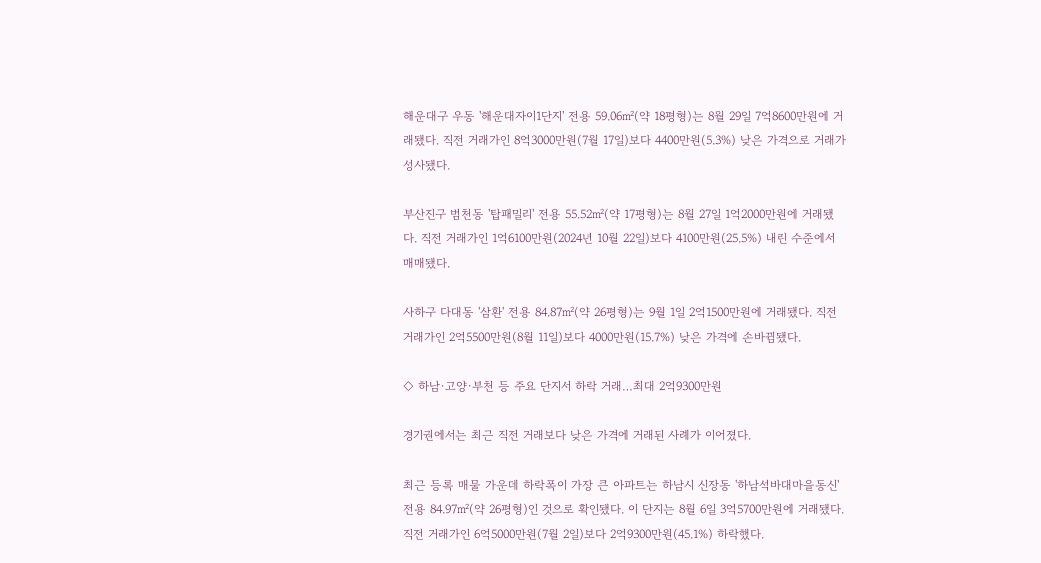해운대구 우동 '해운대자이1단지' 전용 59.06㎡(약 18평형)는 8월 29일 7억8600만원에 거래됐다. 직전 거래가인 8억3000만원(7월 17일)보다 4400만원(5.3%) 낮은 가격으로 거래가 성사됐다.

부산진구 범천동 '탑패밀리' 전용 55.52㎡(약 17평형)는 8월 27일 1억2000만원에 거래됐다. 직전 거래가인 1억6100만원(2024년 10월 22일)보다 4100만원(25.5%) 내린 수준에서 매매됐다.

사하구 다대동 '삼환' 전용 84.87㎡(약 26평형)는 9월 1일 2억1500만원에 거래됐다. 직전 거래가인 2억5500만원(8월 11일)보다 4000만원(15.7%) 낮은 가격에 손바뀜됐다.

◇ 하남·고양·부천 등 주요 단지서 하락 거래…최대 2억9300만원

경기권에서는 최근 직전 거래보다 낮은 가격에 거래된 사례가 이어졌다.

최근 등록 매물 가운데 하락폭이 가장 큰 아파트는 하남시 신장동 '하남석바대마을동신' 전용 84.97㎡(약 26평형)인 것으로 확인됐다. 이 단지는 8월 6일 3억5700만원에 거래됐다. 직전 거래가인 6억5000만원(7월 2일)보다 2억9300만원(45.1%) 하락했다.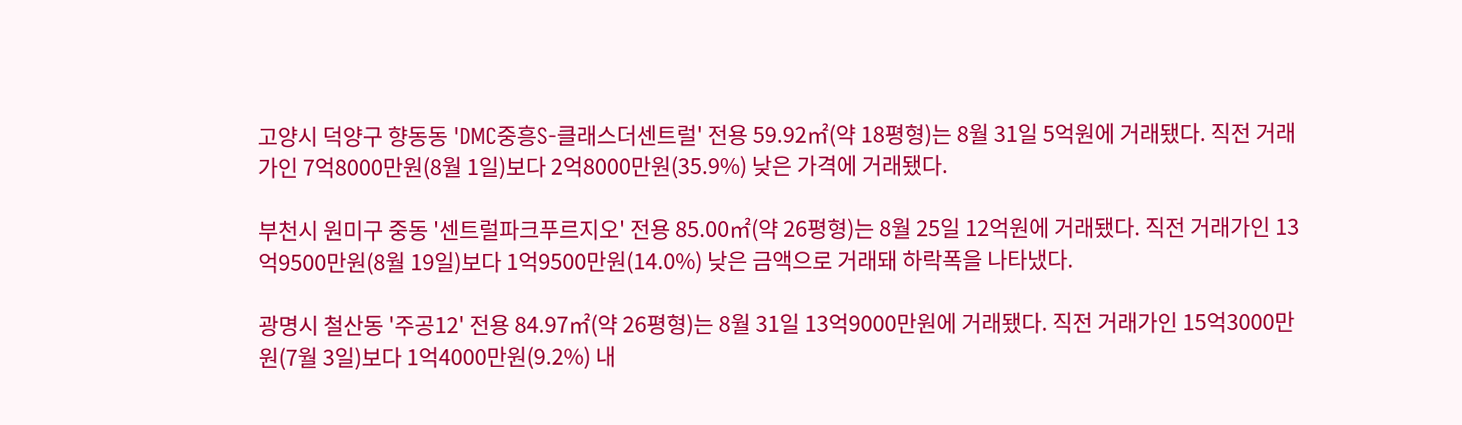고양시 덕양구 향동동 'DMC중흥S-클래스더센트럴' 전용 59.92㎡(약 18평형)는 8월 31일 5억원에 거래됐다. 직전 거래가인 7억8000만원(8월 1일)보다 2억8000만원(35.9%) 낮은 가격에 거래됐다.

부천시 원미구 중동 '센트럴파크푸르지오' 전용 85.00㎡(약 26평형)는 8월 25일 12억원에 거래됐다. 직전 거래가인 13억9500만원(8월 19일)보다 1억9500만원(14.0%) 낮은 금액으로 거래돼 하락폭을 나타냈다.

광명시 철산동 '주공12' 전용 84.97㎡(약 26평형)는 8월 31일 13억9000만원에 거래됐다. 직전 거래가인 15억3000만원(7월 3일)보다 1억4000만원(9.2%) 내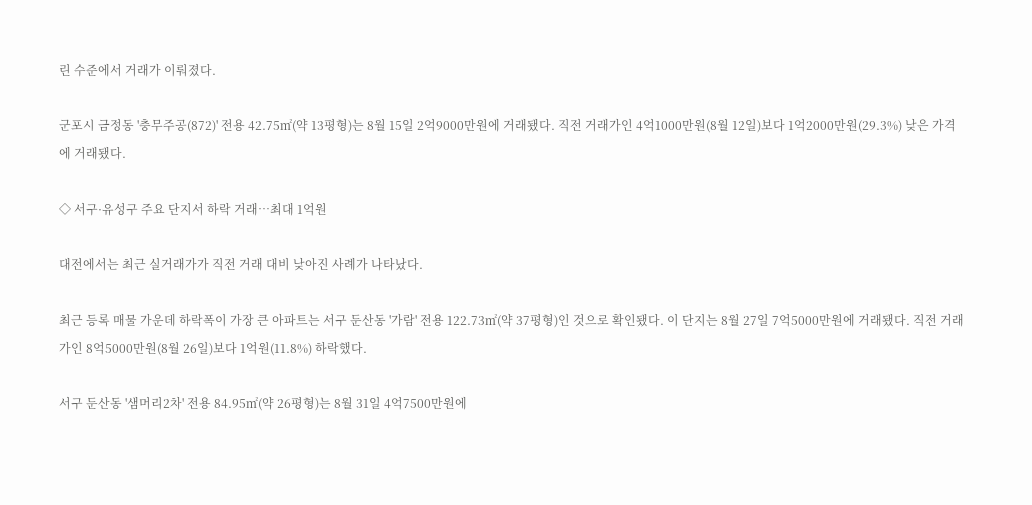린 수준에서 거래가 이뤄졌다.

군포시 금정동 '충무주공(872)' 전용 42.75㎡(약 13평형)는 8월 15일 2억9000만원에 거래됐다. 직전 거래가인 4억1000만원(8월 12일)보다 1억2000만원(29.3%) 낮은 가격에 거래됐다.

◇ 서구·유성구 주요 단지서 하락 거래…최대 1억원

대전에서는 최근 실거래가가 직전 거래 대비 낮아진 사례가 나타났다.

최근 등록 매물 가운데 하락폭이 가장 큰 아파트는 서구 둔산동 '가람' 전용 122.73㎡(약 37평형)인 것으로 확인됐다. 이 단지는 8월 27일 7억5000만원에 거래됐다. 직전 거래가인 8억5000만원(8월 26일)보다 1억원(11.8%) 하락했다.

서구 둔산동 '샘머리2차' 전용 84.95㎡(약 26평형)는 8월 31일 4억7500만원에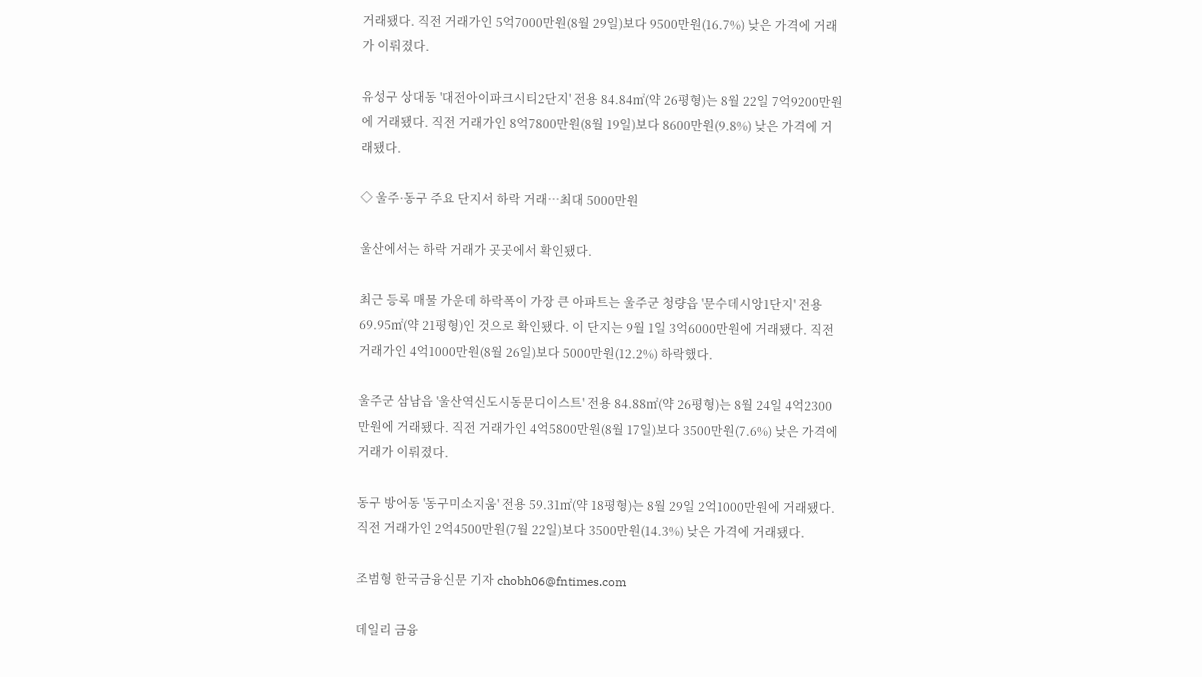거래됐다. 직전 거래가인 5억7000만원(8월 29일)보다 9500만원(16.7%) 낮은 가격에 거래가 이뤄졌다.

유성구 상대동 '대전아이파크시티2단지' 전용 84.84㎡(약 26평형)는 8월 22일 7억9200만원에 거래됐다. 직전 거래가인 8억7800만원(8월 19일)보다 8600만원(9.8%) 낮은 가격에 거래됐다.

◇ 울주·동구 주요 단지서 하락 거래…최대 5000만원

울산에서는 하락 거래가 곳곳에서 확인됐다.

최근 등록 매물 가운데 하락폭이 가장 큰 아파트는 울주군 청량읍 '문수데시앙1단지' 전용 69.95㎡(약 21평형)인 것으로 확인됐다. 이 단지는 9월 1일 3억6000만원에 거래됐다. 직전 거래가인 4억1000만원(8월 26일)보다 5000만원(12.2%) 하락했다.

울주군 삼남읍 '울산역신도시동문디이스트' 전용 84.88㎡(약 26평형)는 8월 24일 4억2300만원에 거래됐다. 직전 거래가인 4억5800만원(8월 17일)보다 3500만원(7.6%) 낮은 가격에 거래가 이뤄졌다.

동구 방어동 '동구미소지움' 전용 59.31㎡(약 18평형)는 8월 29일 2억1000만원에 거래됐다. 직전 거래가인 2억4500만원(7월 22일)보다 3500만원(14.3%) 낮은 가격에 거래됐다.

조범형 한국금융신문 기자 chobh06@fntimes.com

데일리 금융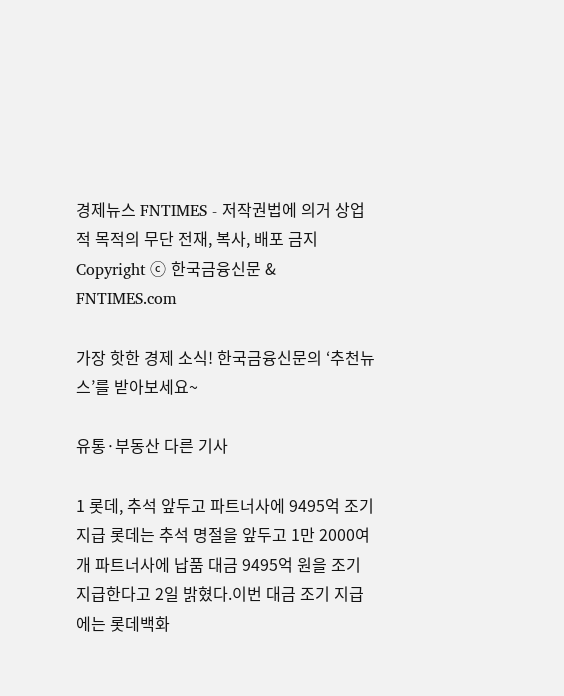경제뉴스 FNTIMES - 저작권법에 의거 상업적 목적의 무단 전재, 복사, 배포 금지
Copyright ⓒ 한국금융신문 & FNTIMES.com

가장 핫한 경제 소식! 한국금융신문의 ‘추천뉴스’를 받아보세요~

유통·부동산 다른 기사

1 롯데, 추석 앞두고 파트너사에 9495억 조기 지급 롯데는 추석 명절을 앞두고 1만 2000여 개 파트너사에 납품 대금 9495억 원을 조기 지급한다고 2일 밝혔다.이번 대금 조기 지급에는 롯데백화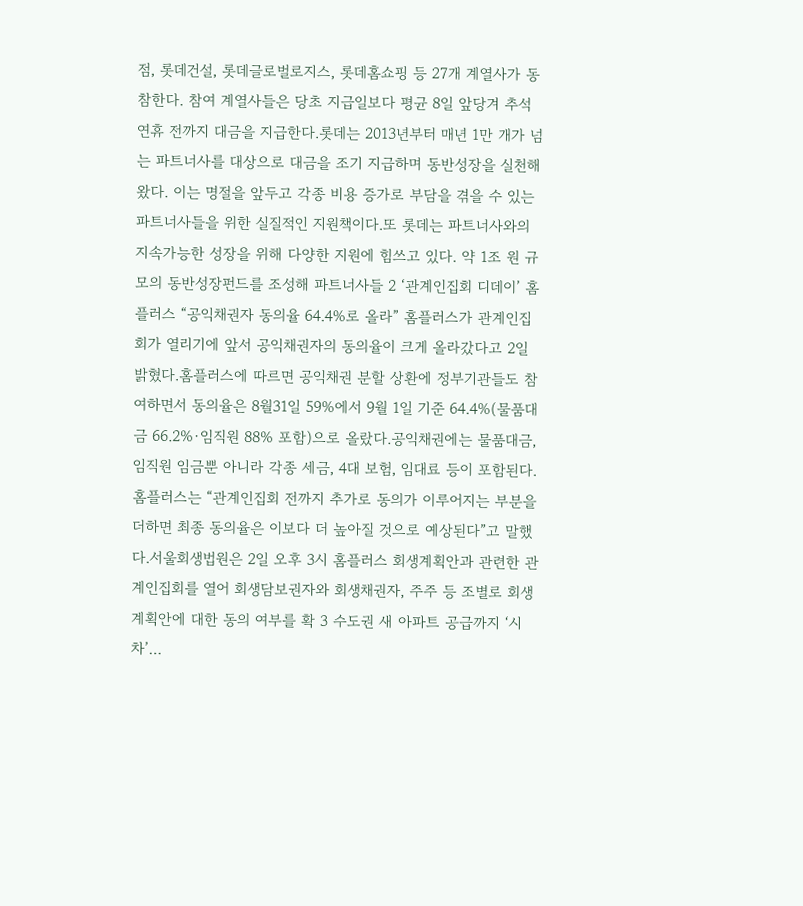점, 롯데건설, 롯데글로벌로지스, 롯데홈쇼핑 등 27개 계열사가 동참한다. 참여 계열사들은 당초 지급일보다 평균 8일 앞당겨 추석 연휴 전까지 대금을 지급한다.롯데는 2013년부터 매년 1만 개가 넘는 파트너사를 대상으로 대금을 조기 지급하며 동반성장을 실천해왔다. 이는 명절을 앞두고 각종 비용 증가로 부담을 겪을 수 있는 파트너사들을 위한 실질적인 지원책이다.또 롯데는 파트너사와의 지속가능한 성장을 위해 다양한 지원에 힘쓰고 있다. 약 1조 원 규모의 동반성장펀드를 조성해 파트너사들 2 ‘관계인집회 디데이’ 홈플러스 “공익채권자 동의율 64.4%로 올라” 홈플러스가 관계인집회가 열리기에 앞서 공익채권자의 동의율이 크게 올라갔다고 2일 밝혔다.홈플러스에 따르면 공익채권 분할 상환에 정부기관들도 참여하면서 동의율은 8월31일 59%에서 9월 1일 기준 64.4%(물품대금 66.2%·임직원 88% 포함)으로 올랐다.공익채권에는 물품대금, 임직원 임금뿐 아니라 각종 세금, 4대 보험, 임대료 등이 포함된다.홈플러스는 “관계인집회 전까지 추가로 동의가 이루어지는 부분을 더하면 최종 동의율은 이보다 더 높아질 것으로 예상된다”고 말했다.서울회생법원은 2일 오후 3시 홈플러스 회생계획안과 관련한 관계인집회를 열어 회생담보권자와 회생채권자, 주주 등 조별로 회생계획안에 대한 동의 여부를 확 3 수도권 새 아파트 공급까지 ‘시차’…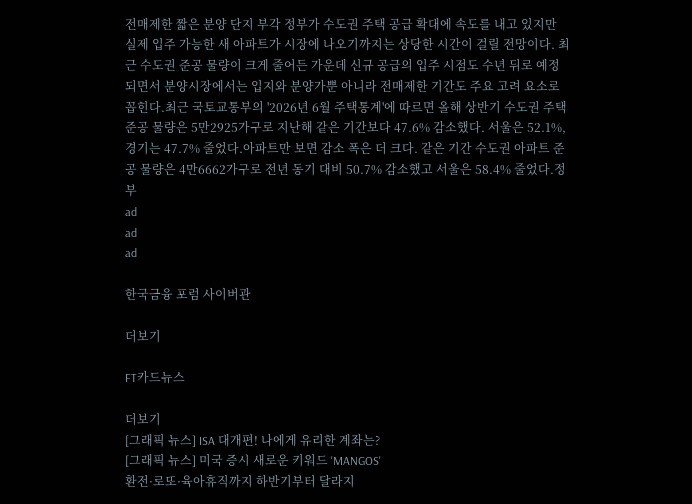전매제한 짧은 분양 단지 부각 정부가 수도권 주택 공급 확대에 속도를 내고 있지만 실제 입주 가능한 새 아파트가 시장에 나오기까지는 상당한 시간이 걸릴 전망이다. 최근 수도권 준공 물량이 크게 줄어든 가운데 신규 공급의 입주 시점도 수년 뒤로 예정되면서 분양시장에서는 입지와 분양가뿐 아니라 전매제한 기간도 주요 고려 요소로 꼽힌다.최근 국토교통부의 '2026년 6월 주택통계'에 따르면 올해 상반기 수도권 주택 준공 물량은 5만2925가구로 지난해 같은 기간보다 47.6% 감소했다. 서울은 52.1%, 경기는 47.7% 줄었다.아파트만 보면 감소 폭은 더 크다. 같은 기간 수도권 아파트 준공 물량은 4만6662가구로 전년 동기 대비 50.7% 감소했고 서울은 58.4% 줄었다.정부
ad
ad
ad

한국금융 포럼 사이버관

더보기

FT카드뉴스

더보기
[그래픽 뉴스] ISA 대개편! 나에게 유리한 계좌는?
[그래픽 뉴스] 미국 증시 새로운 키워드 'MANGOS'
환전·로또·육아휴직까지 하반기부터 달라지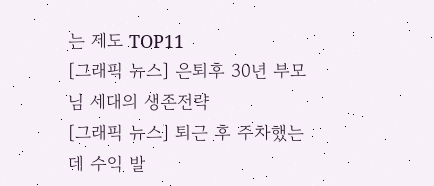는 제도 TOP11
[그래픽 뉴스] 은퇴후 30년 부모님 세대의 생존전략
[그래픽 뉴스] 퇴근 후 주차했는데 수익 발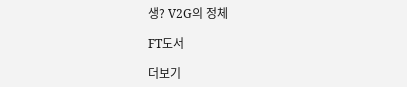생? V2G의 정체

FT도서

더보기